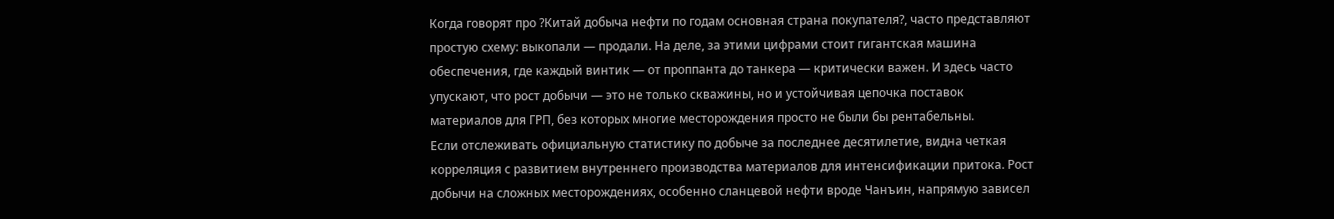Когда говорят про ?Китай добыча нефти по годам основная страна покупателя?, часто представляют простую схему: выкопали — продали. На деле, за этими цифрами стоит гигантская машина обеспечения, где каждый винтик — от проппанта до танкера — критически важен. И здесь часто упускают, что рост добычи — это не только скважины, но и устойчивая цепочка поставок материалов для ГРП, без которых многие месторождения просто не были бы рентабельны.
Если отслеживать официальную статистику по добыче за последнее десятилетие, видна четкая корреляция с развитием внутреннего производства материалов для интенсификации притока. Рост добычи на сложных месторождениях, особенно сланцевой нефти вроде Чанъин, напрямую зависел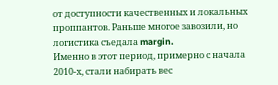от доступности качественных и локальных проппантов. Раньше многое завозили, но логистика съедала margin.
Именно в этот период, примерно с начала 2010-х, стали набирать вес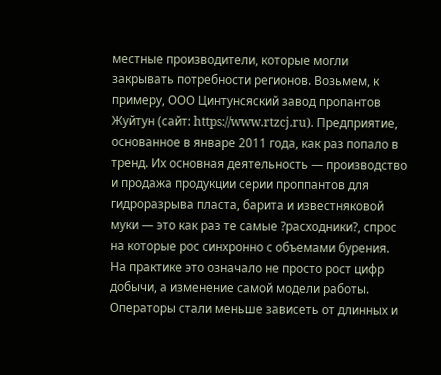местные производители, которые могли закрывать потребности регионов. Возьмем, к примеру, ООО Цинтунсяский завод пропантов Жуйтун (сайт: https://www.rtzcj.ru). Предприятие, основанное в январе 2011 года, как раз попало в тренд. Их основная деятельность — производство и продажа продукции серии проппантов для гидроразрыва пласта, барита и известняковой муки — это как раз те самые ?расходники?, спрос на которые рос синхронно с объемами бурения.
На практике это означало не просто рост цифр добычи, а изменение самой модели работы. Операторы стали меньше зависеть от длинных и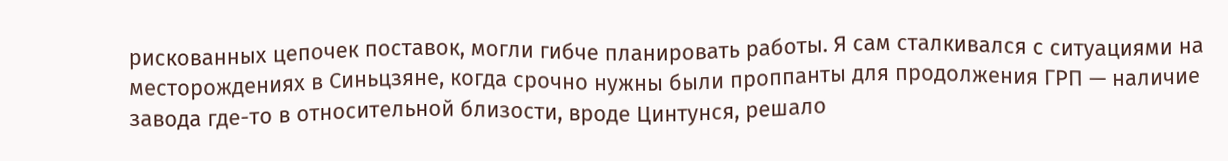рискованных цепочек поставок, могли гибче планировать работы. Я сам сталкивался с ситуациями на месторождениях в Синьцзяне, когда срочно нужны были проппанты для продолжения ГРП — наличие завода где-то в относительной близости, вроде Цинтунся, решало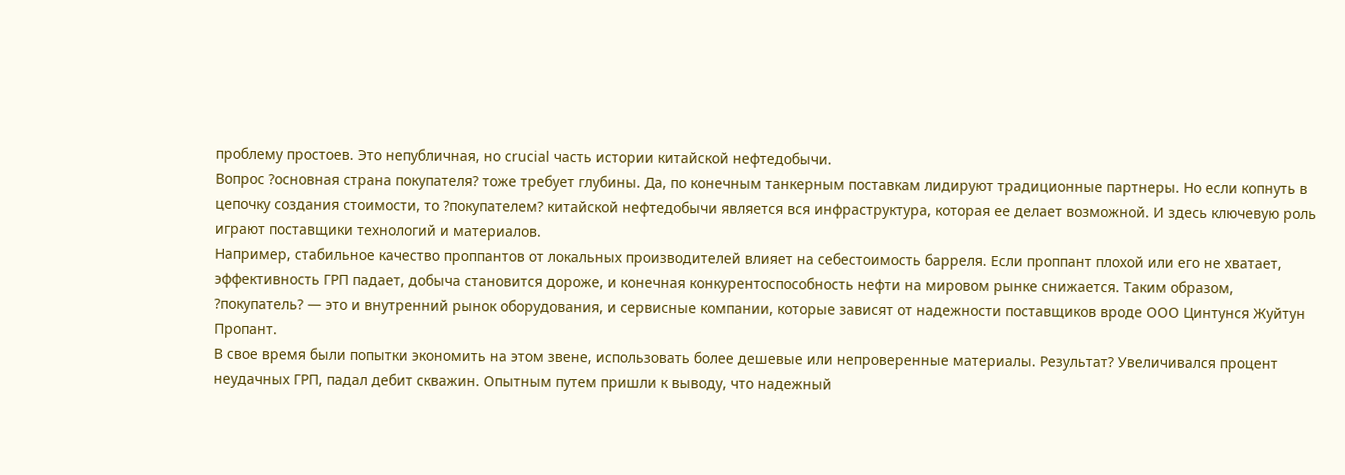проблему простоев. Это непубличная, но crucial часть истории китайской нефтедобычи.
Вопрос ?основная страна покупателя? тоже требует глубины. Да, по конечным танкерным поставкам лидируют традиционные партнеры. Но если копнуть в цепочку создания стоимости, то ?покупателем? китайской нефтедобычи является вся инфраструктура, которая ее делает возможной. И здесь ключевую роль играют поставщики технологий и материалов.
Например, стабильное качество проппантов от локальных производителей влияет на себестоимость барреля. Если проппант плохой или его не хватает, эффективность ГРП падает, добыча становится дороже, и конечная конкурентоспособность нефти на мировом рынке снижается. Таким образом, ?покупатель? — это и внутренний рынок оборудования, и сервисные компании, которые зависят от надежности поставщиков вроде ООО Цинтунся Жуйтун Пропант.
В свое время были попытки экономить на этом звене, использовать более дешевые или непроверенные материалы. Результат? Увеличивался процент неудачных ГРП, падал дебит скважин. Опытным путем пришли к выводу, что надежный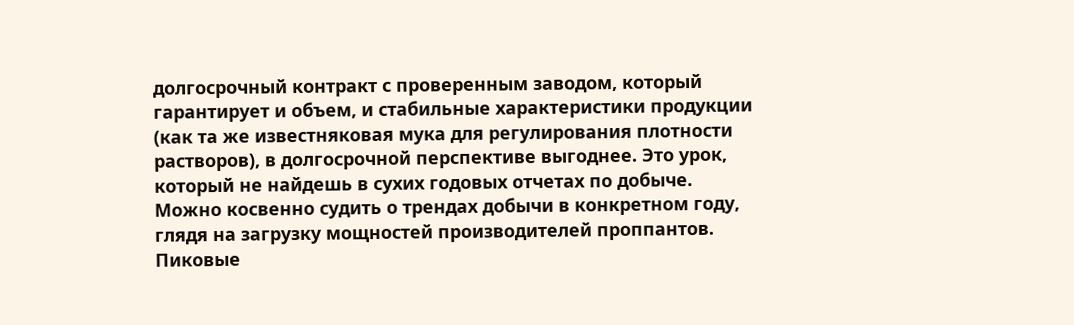долгосрочный контракт с проверенным заводом, который гарантирует и объем, и стабильные характеристики продукции (как та же известняковая мука для регулирования плотности растворов), в долгосрочной перспективе выгоднее. Это урок, который не найдешь в сухих годовых отчетах по добыче.
Можно косвенно судить о трендах добычи в конкретном году, глядя на загрузку мощностей производителей проппантов. Пиковые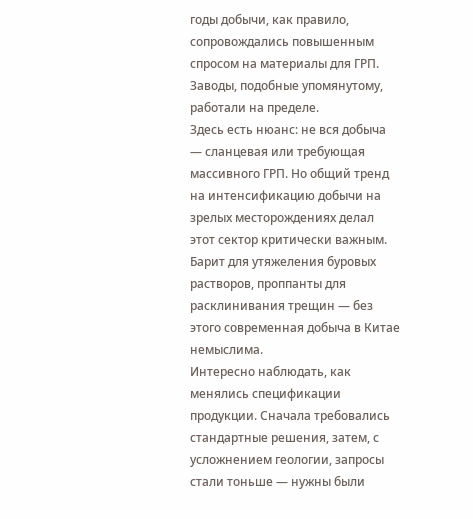годы добычи, как правило, сопровождались повышенным спросом на материалы для ГРП. Заводы, подобные упомянутому, работали на пределе.
Здесь есть нюанс: не вся добыча — сланцевая или требующая массивного ГРП. Но общий тренд на интенсификацию добычи на зрелых месторождениях делал этот сектор критически важным. Барит для утяжеления буровых растворов, проппанты для расклинивания трещин — без этого современная добыча в Китае немыслима.
Интересно наблюдать, как менялись спецификации продукции. Сначала требовались стандартные решения, затем, с усложнением геологии, запросы стали тоньше — нужны были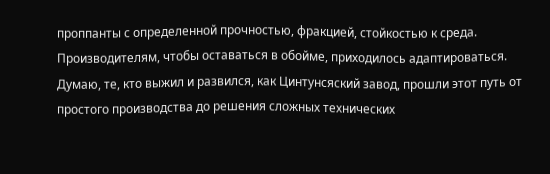проппанты с определенной прочностью, фракцией, стойкостью к среда. Производителям, чтобы оставаться в обойме, приходилось адаптироваться. Думаю, те, кто выжил и развился, как Цинтунсяский завод, прошли этот путь от простого производства до решения сложных технических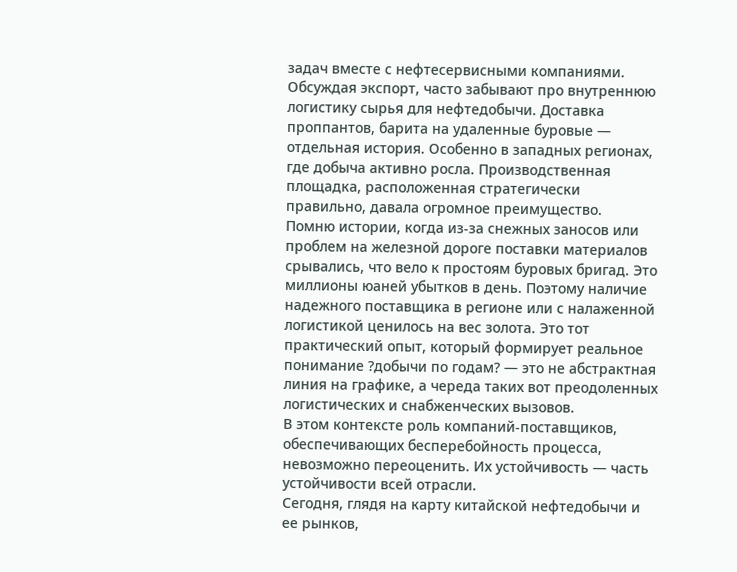задач вместе с нефтесервисными компаниями.
Обсуждая экспорт, часто забывают про внутреннюю логистику сырья для нефтедобычи. Доставка проппантов, барита на удаленные буровые — отдельная история. Особенно в западных регионах, где добыча активно росла. Производственная площадка, расположенная стратегически правильно, давала огромное преимущество.
Помню истории, когда из-за снежных заносов или проблем на железной дороге поставки материалов срывались, что вело к простоям буровых бригад. Это миллионы юаней убытков в день. Поэтому наличие надежного поставщика в регионе или с налаженной логистикой ценилось на вес золота. Это тот практический опыт, который формирует реальное понимание ?добычи по годам? — это не абстрактная линия на графике, а череда таких вот преодоленных логистических и снабженческих вызовов.
В этом контексте роль компаний-поставщиков, обеспечивающих бесперебойность процесса, невозможно переоценить. Их устойчивость — часть устойчивости всей отрасли.
Сегодня, глядя на карту китайской нефтедобычи и ее рынков,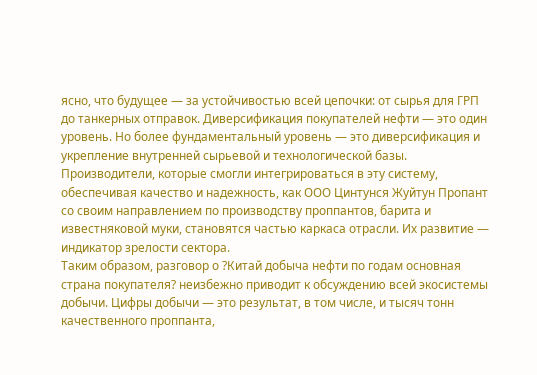ясно, что будущее — за устойчивостью всей цепочки: от сырья для ГРП до танкерных отправок. Диверсификация покупателей нефти — это один уровень. Но более фундаментальный уровень — это диверсификация и укрепление внутренней сырьевой и технологической базы.
Производители, которые смогли интегрироваться в эту систему, обеспечивая качество и надежность, как ООО Цинтунся Жуйтун Пропант со своим направлением по производству проппантов, барита и известняковой муки, становятся частью каркаса отрасли. Их развитие — индикатор зрелости сектора.
Таким образом, разговор о ?Китай добыча нефти по годам основная страна покупателя? неизбежно приводит к обсуждению всей экосистемы добычи. Цифры добычи — это результат, в том числе, и тысяч тонн качественного проппанта,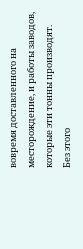вовремя доставленного на месторождение, и работы заводов, которые эти тонны производят. Без этого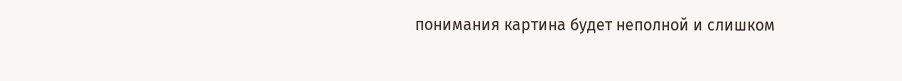понимания картина будет неполной и слишком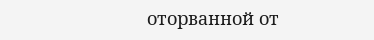оторванной от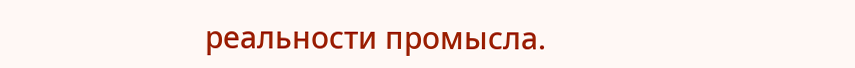реальности промысла.